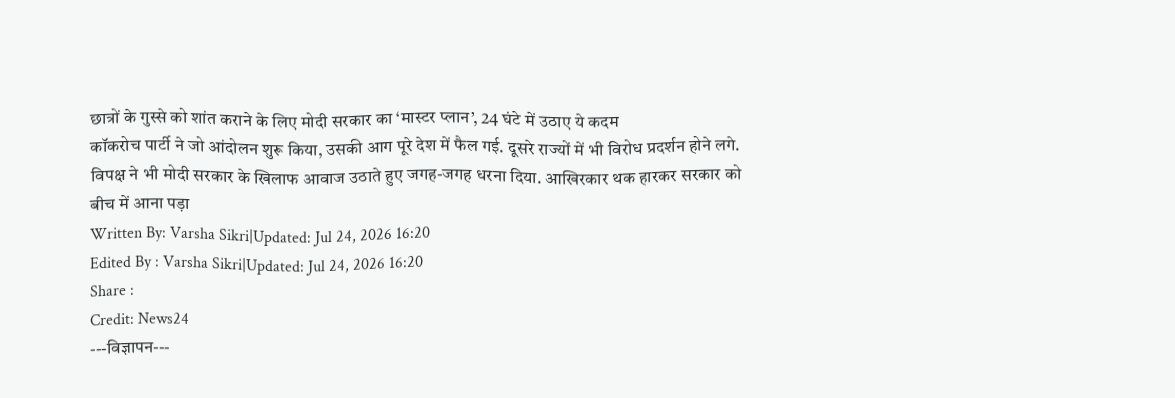छात्रों के गुस्से को शांत कराने के लिए मोदी सरकार का ‘मास्टर प्लान’, 24 घंटे में उठाए ये कदम
कॉकरोच पार्टी ने जो आंदोलन शुरू किया, उसकी आग पूरे देश में फैल गई. दूसरे राज्यों में भी विरोध प्रदर्शन होने लगे. विपक्ष ने भी मोदी सरकार के खिलाफ आवाज उठाते हुए जगह-जगह धरना दिया. आखिरकार थक हारकर सरकार को बीच में आना पड़ा
Written By: Varsha Sikri|Updated: Jul 24, 2026 16:20
Edited By : Varsha Sikri|Updated: Jul 24, 2026 16:20
Share :
Credit: News24
---विज्ञापन---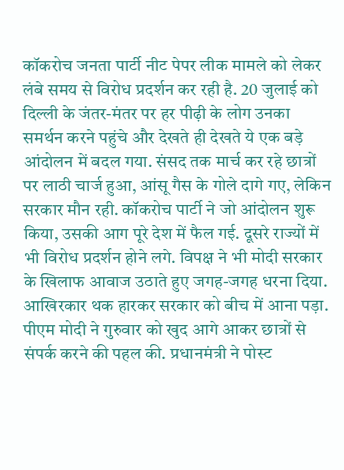कॉकरोच जनता पार्टी नीट पेपर लीक मामले को लेकर लंबे समय से विरोध प्रदर्शन कर रही है. 20 जुलाई को दिल्ली के जंतर-मंतर पर हर पीढ़ी के लोग उनका समर्थन करने पहुंचे और देखते ही देखते ये एक बड़े आंदोलन में बदल गया. संसद तक मार्च कर रहे छात्रों पर लाठी चार्ज हुआ, आंसू गैस के गोले दागे गए, लेकिन सरकार मौन रही. कॉकरोच पार्टी ने जो आंदोलन शुरू किया, उसकी आग पूरे देश में फैल गई. दूसरे राज्यों में भी विरोध प्रदर्शन होने लगे. विपक्ष ने भी मोदी सरकार के खिलाफ आवाज उठाते हुए जगह-जगह धरना दिया. आखिरकार थक हारकर सरकार को बीच में आना पड़ा.
पीएम मोदी ने गुरुवार को खुद आगे आकर छात्रों से संपर्क करने की पहल की. प्रधानमंत्री ने पोस्ट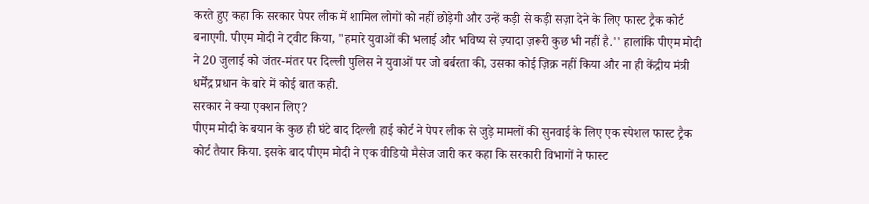करते हुए कहा कि सरकार पेपर लीक में शामिल लोगों को नहीं छोड़ेगी और उन्हें कड़ी से कड़ी सज़ा देने के लिए फास्ट ट्रैक कोर्ट बनाएगी. पीएम मोदी ने ट्वीट किया, "हमारे युवाओं की भलाई और भविष्य से ज़्यादा ज़रूरी कुछ भी नहीं है.'' हालांकि पीएम मोदी ने 20 जुलाई को जंतर-मंतर पर दिल्ली पुलिस ने युवाओं पर जो बर्बरता की, उसका कोई ज़िक्र नहीं किया और ना ही केंद्रीय मंत्री धर्मेंद्र प्रधान के बारे में कोई बात कही.
सरकार ने क्या एक्शन लिए?
पीएम मोदी के बयान के कुछ ही घंटे बाद दिल्ली हाई कोर्ट ने पेपर लीक से जुड़े मामलों की सुनवाई के लिए एक स्पेशल फास्ट ट्रैक कोर्ट तैयार किया. इसके बाद पीएम मोदी ने एक वीडियो मैसेज जारी कर कहा कि सरकारी विभागों ने फास्ट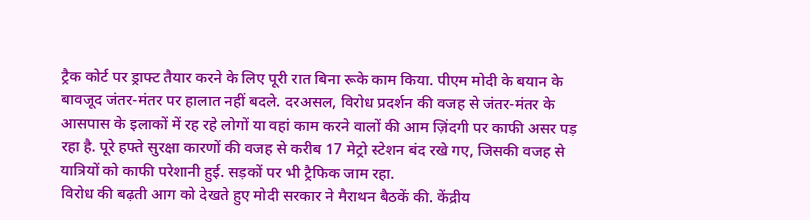ट्रैक कोर्ट पर ड्राफ्ट तैयार करने के लिए पूरी रात बिना रूके काम किया. पीएम मोदी के बयान के बावजूद जंतर-मंतर पर हालात नहीं बदले. दरअसल, विरोध प्रदर्शन की वजह से जंतर-मंतर के आसपास के इलाकों में रह रहे लोगों या वहां काम करने वालों की आम ज़िंदगी पर काफी असर पड़ रहा है. पूरे हफ्ते सुरक्षा कारणों की वजह से करीब 17 मेट्रो स्टेशन बंद रखे गए, जिसकी वजह से यात्रियों को काफी परेशानी हुई. सड़कों पर भी ट्रैफिक जाम रहा.
विरोध की बढ़ती आग को देखते हुए मोदी सरकार ने मैराथन बैठकें की. केंद्रीय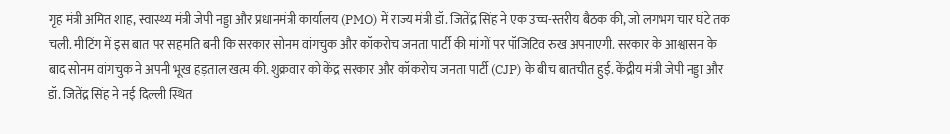गृह मंत्री अमित शाह, स्वास्थ्य मंत्री जेपी नड्डा और प्रधानमंत्री कार्यालय (PMO) में राज्य मंत्री डॉ. जितेंद्र सिंह ने एक उच्च-स्तरीय बैठक की, जो लगभग चार घंटे तक चली. मीटिंग में इस बात पर सहमति बनी कि सरकार सोनम वांगचुक और कॉकरोच जनता पार्टी की मांगों पर पॉजिटिव रुख अपनाएगी. सरकार के आश्वासन के बाद सोनम वांगचुक ने अपनी भूख हड़ताल खत्म की. शुक्रवार को केंद्र सरकार और कॉकरोच जनता पार्टी (CJP) के बीच बातचीत हुई. केंद्रीय मंत्री जेपी नड्डा और डॉ. जितेंद्र सिंह ने नई दिल्ली स्थित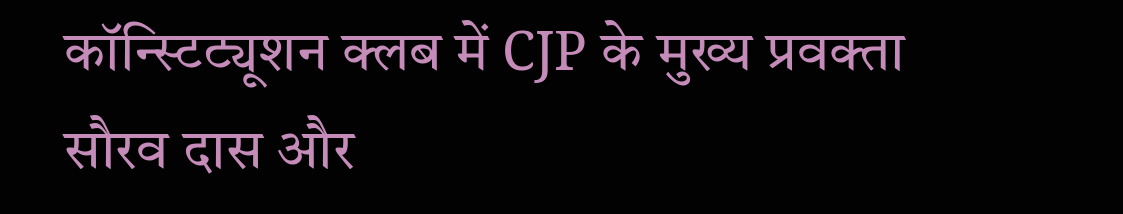कॉन्स्टिट्यूशन क्लब में CJP के मुख्य प्रवक्ता सौरव दास और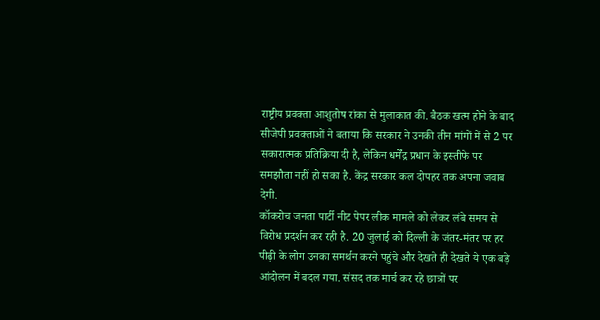राष्ट्रीय प्रवक्ता आशुतोष रांका से मुलाकात की. बैठक खत्म होने के बाद सीजेपी प्रवक्ताओं ने बताया कि सरकार ने उनकी तीन मांगों में से 2 पर सकारात्मक प्रतिक्रिया दी है, लेकिन धर्मेंद्र प्रधान के इस्तीफे पर समझौता नहीं हो सका है. केंद्र सरकार कल दोपहर तक अपना जवाब देगी.
कॉकरोच जनता पार्टी नीट पेपर लीक मामले को लेकर लंबे समय से विरोध प्रदर्शन कर रही है. 20 जुलाई को दिल्ली के जंतर-मंतर पर हर पीढ़ी के लोग उनका समर्थन करने पहुंचे और देखते ही देखते ये एक बड़े आंदोलन में बदल गया. संसद तक मार्च कर रहे छात्रों पर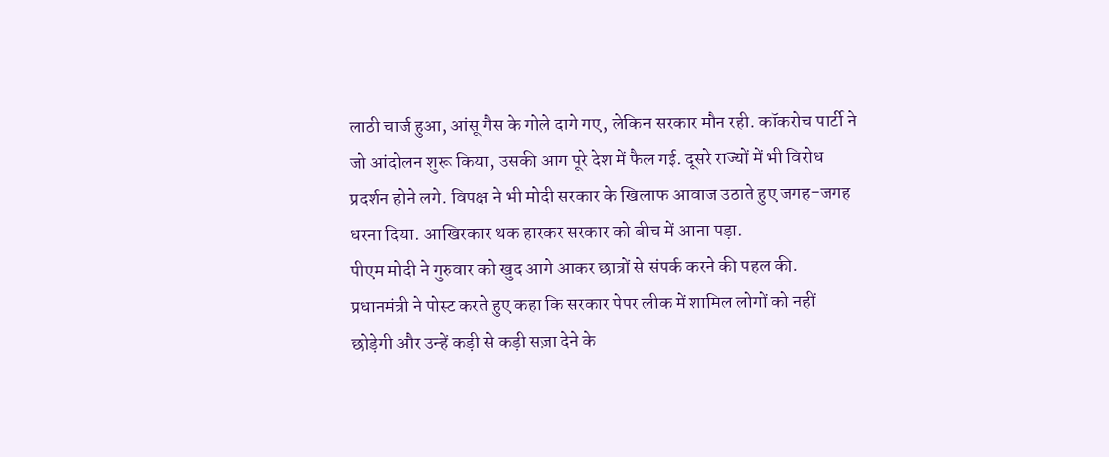लाठी चार्ज हुआ, आंसू गैस के गोले दागे गए, लेकिन सरकार मौन रही. कॉकरोच पार्टी ने जो आंदोलन शुरू किया, उसकी आग पूरे देश में फैल गई. दूसरे राज्यों में भी विरोध प्रदर्शन होने लगे. विपक्ष ने भी मोदी सरकार के खिलाफ आवाज उठाते हुए जगह-जगह धरना दिया. आखिरकार थक हारकर सरकार को बीच में आना पड़ा.
पीएम मोदी ने गुरुवार को खुद आगे आकर छात्रों से संपर्क करने की पहल की. प्रधानमंत्री ने पोस्ट करते हुए कहा कि सरकार पेपर लीक में शामिल लोगों को नहीं छोड़ेगी और उन्हें कड़ी से कड़ी सज़ा देने के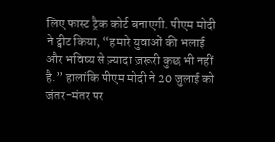लिए फास्ट ट्रैक कोर्ट बनाएगी. पीएम मोदी ने ट्वीट किया, “हमारे युवाओं की भलाई और भविष्य से ज़्यादा ज़रूरी कुछ भी नहीं है.” हालांकि पीएम मोदी ने 20 जुलाई को जंतर-मंतर पर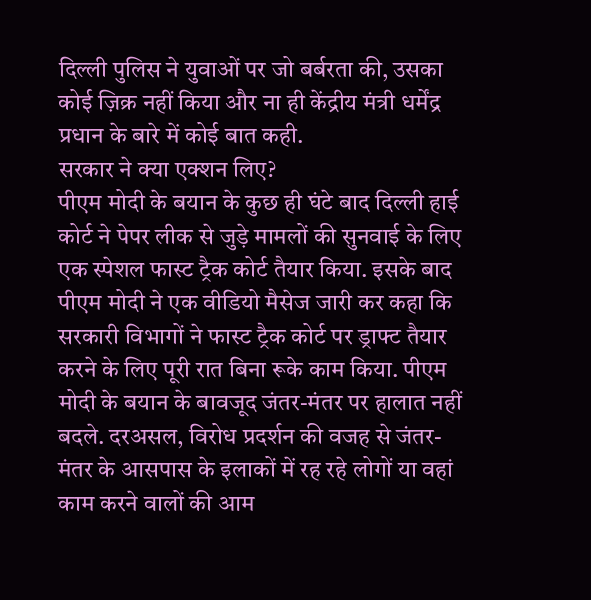दिल्ली पुलिस ने युवाओं पर जो बर्बरता की, उसका कोई ज़िक्र नहीं किया और ना ही केंद्रीय मंत्री धर्मेंद्र प्रधान के बारे में कोई बात कही.
सरकार ने क्या एक्शन लिए?
पीएम मोदी के बयान के कुछ ही घंटे बाद दिल्ली हाई कोर्ट ने पेपर लीक से जुड़े मामलों की सुनवाई के लिए एक स्पेशल फास्ट ट्रैक कोर्ट तैयार किया. इसके बाद पीएम मोदी ने एक वीडियो मैसेज जारी कर कहा कि सरकारी विभागों ने फास्ट ट्रैक कोर्ट पर ड्राफ्ट तैयार करने के लिए पूरी रात बिना रूके काम किया. पीएम मोदी के बयान के बावजूद जंतर-मंतर पर हालात नहीं बदले. दरअसल, विरोध प्रदर्शन की वजह से जंतर-मंतर के आसपास के इलाकों में रह रहे लोगों या वहां काम करने वालों की आम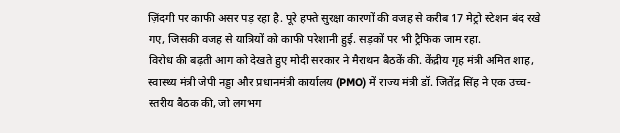ज़िंदगी पर काफी असर पड़ रहा है. पूरे हफ्ते सुरक्षा कारणों की वजह से करीब 17 मेट्रो स्टेशन बंद रखे गए, जिसकी वजह से यात्रियों को काफी परेशानी हुई. सड़कों पर भी ट्रैफिक जाम रहा.
विरोध की बढ़ती आग को देखते हुए मोदी सरकार ने मैराथन बैठकें की. केंद्रीय गृह मंत्री अमित शाह, स्वास्थ्य मंत्री जेपी नड्डा और प्रधानमंत्री कार्यालय (PMO) में राज्य मंत्री डॉ. जितेंद्र सिंह ने एक उच्च-स्तरीय बैठक की, जो लगभग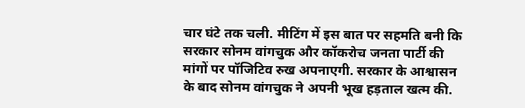चार घंटे तक चली. मीटिंग में इस बात पर सहमति बनी कि सरकार सोनम वांगचुक और कॉकरोच जनता पार्टी की मांगों पर पॉजिटिव रुख अपनाएगी. सरकार के आश्वासन के बाद सोनम वांगचुक ने अपनी भूख हड़ताल खत्म की.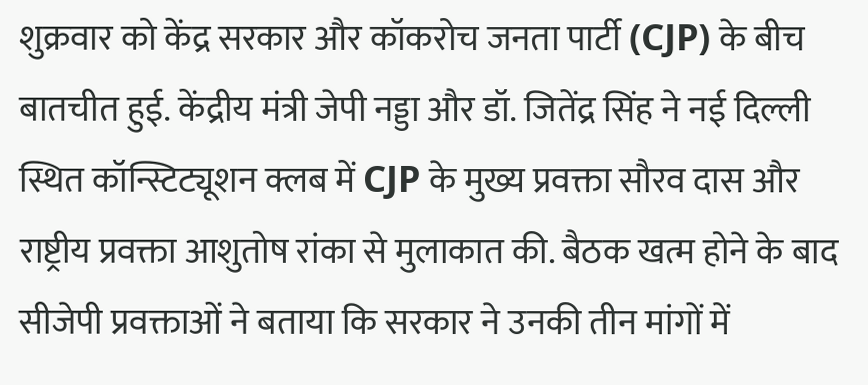शुक्रवार को केंद्र सरकार और कॉकरोच जनता पार्टी (CJP) के बीच बातचीत हुई. केंद्रीय मंत्री जेपी नड्डा और डॉ. जितेंद्र सिंह ने नई दिल्ली स्थित कॉन्स्टिट्यूशन क्लब में CJP के मुख्य प्रवक्ता सौरव दास और राष्ट्रीय प्रवक्ता आशुतोष रांका से मुलाकात की. बैठक खत्म होने के बाद सीजेपी प्रवक्ताओं ने बताया कि सरकार ने उनकी तीन मांगों में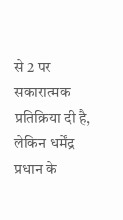से 2 पर सकारात्मक प्रतिक्रिया दी है, लेकिन धर्मेंद्र प्रधान के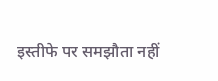इस्तीफे पर समझौता नहीं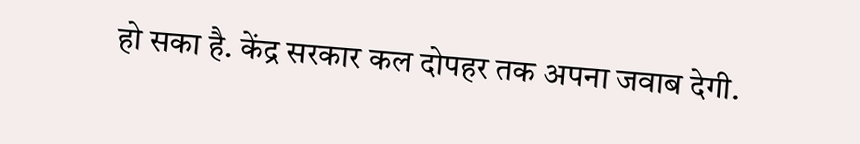हो सका है. केंद्र सरकार कल दोपहर तक अपना जवाब देगी.